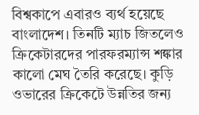বিশ্বকাপে এবারও ব্যর্থ হয়েছে বাংলাদেশ। তিনটি ম্যাচ জিতলেও ক্রিকেটারদের পারফরম্যান্স শঙ্কার কালো মেঘ তৈরি করেছে। কুড়ি ওভারের ক্রিকেটে উন্নতির জন্য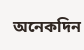অনেকদিন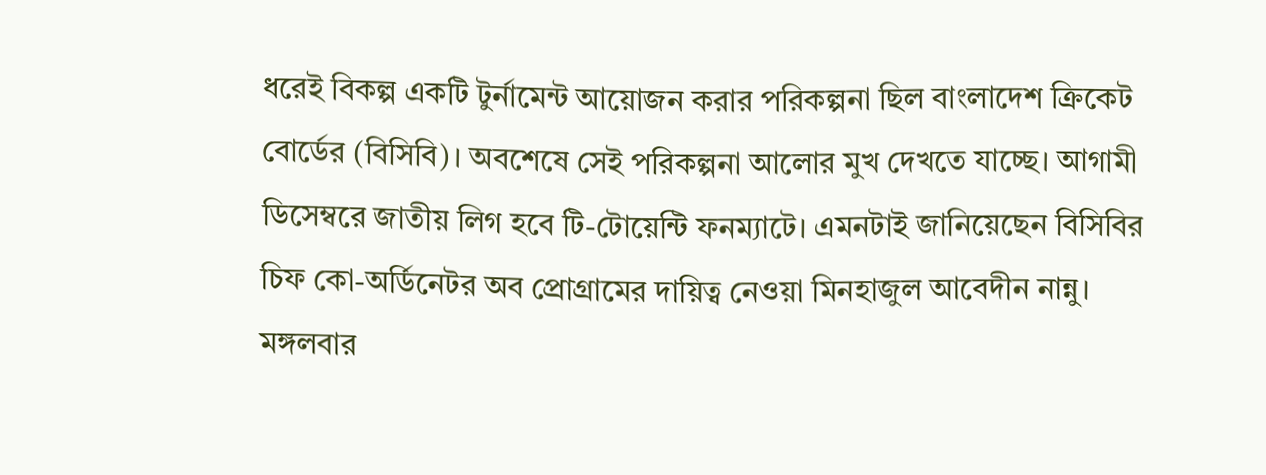ধরেই বিকল্প একটি টুর্নামেন্ট আয়োজন করার পরিকল্পনা ছিল বাংলাদেশ ক্রিকেট বোর্ডের (বিসিবি)। অবশেষে সেই পরিকল্পনা আলোর মুখ দেখতে যাচ্ছে। আগামী ডিসেম্বরে জাতীয় লিগ হবে টি-টোয়েন্টি ফনম্যাটে। এমনটাই জানিয়েছেন বিসিবির চিফ কো-অর্ডিনেটর অব প্রোগ্রামের দায়িত্ব নেওয়া মিনহাজুল আবেদীন নান্নু। মঙ্গলবার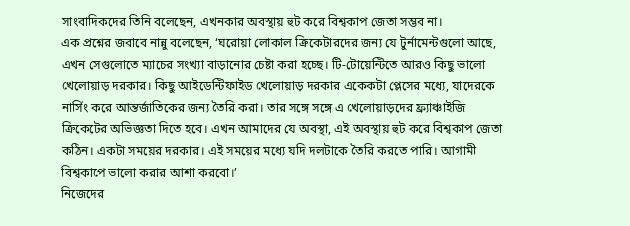সাংবাদিকদের তিনি বলেছেন, এখনকার অবস্থায় হুট করে বিশ্বকাপ জেতা সম্ভব না।
এক প্রশ্নের জবাবে নান্নু বলেছেন, ‘ঘরোয়া লোকাল ক্রিকেটারদের জন্য যে টুর্নামেন্টগুলো আছে, এখন সেগুলোতে ম্যাচের সংখ্যা বাড়ানোর চেষ্টা করা হচ্ছে। টি-টোয়েন্টিতে আরও কিছু ভালো খেলোয়াড় দরকার। কিছু আইডেন্টিফাইড খেলোয়াড় দরকার একেকটা প্লেসের মধ্যে, যাদেরকে নার্সিং করে আন্তর্জাতিকের জন্য তৈরি করা। তার সঙ্গে সঙ্গে এ খেলোয়াড়দের ফ্র্যাঞ্চাইজি ক্রিকেটের অভিজ্ঞতা দিতে হবে। এখন আমাদের যে অবস্থা, এই অবস্থায় হুট করে বিশ্বকাপ জেতা কঠিন। একটা সময়ের দরকার। এই সময়ের মধ্যে যদি দলটাকে তৈরি করতে পারি। আগামী বিশ্বকাপে ভালো করার আশা করবো।’
নিজেদের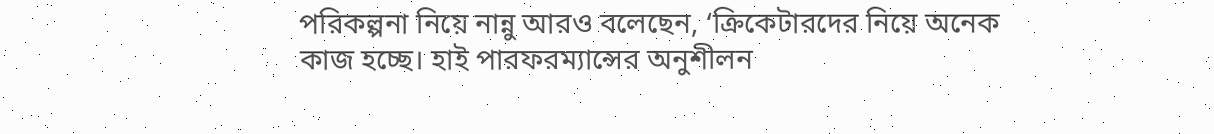পরিকল্পনা নিয়ে নান্নু আরও বলেছেন, ‘ক্রিকেটারদের নিয়ে অনেক কাজ হচ্ছে। হাই পারফরম্যান্সের অনুশীলন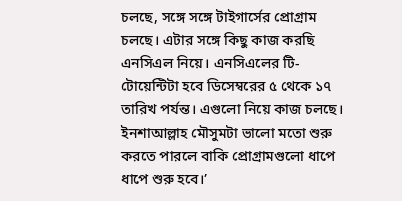চলছে, সঙ্গে সঙ্গে টাইগার্সের প্রোগ্রাম চলছে। এটার সঙ্গে কিছু কাজ করছি এনসিএল নিয়ে। এনসিএলের টি-টোয়েন্টিটা হবে ডিসেম্বরের ৫ থেকে ১৭ তারিখ পর্যন্ত। এগুলো নিয়ে কাজ চলছে। ইনশাআল্লাহ মৌসুমটা ভালো মতো শুরু করতে পারলে বাকি প্রোগ্রামগুলো ধাপে ধাপে শুরু হবে।’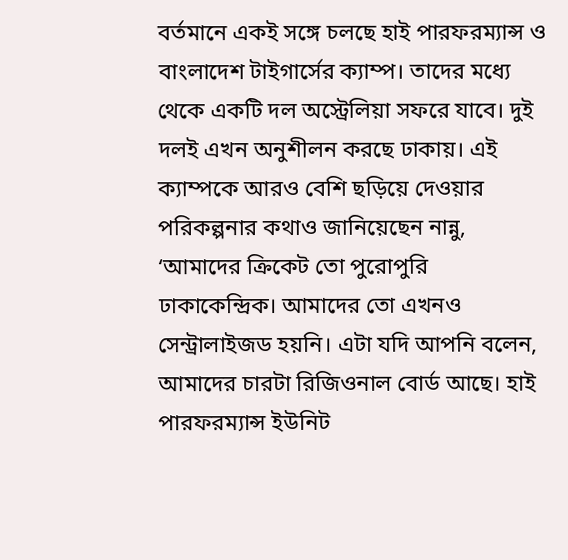বর্তমানে একই সঙ্গে চলছে হাই পারফরম্যান্স ও বাংলাদেশ টাইগার্সের ক্যাম্প। তাদের মধ্যে থেকে একটি দল অস্ট্রেলিয়া সফরে যাবে। দুই দলই এখন অনুশীলন করছে ঢাকায়। এই ক্যাম্পকে আরও বেশি ছড়িয়ে দেওয়ার পরিকল্পনার কথাও জানিয়েছেন নান্নু, ‘আমাদের ক্রিকেট তো পুরোপুরি ঢাকাকেন্দ্রিক। আমাদের তো এখনও সেন্ট্রালাইজড হয়নি। এটা যদি আপনি বলেন, আমাদের চারটা রিজিওনাল বোর্ড আছে। হাই পারফরম্যান্স ইউনিট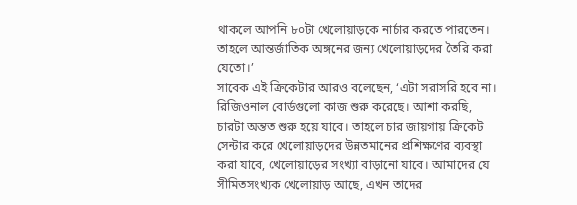থাকলে আপনি ৮০টা খেলোয়াড়কে নার্চার করতে পারতেন। তাহলে আন্তর্জাতিক অঙ্গনের জন্য খেলোয়াড়দের তৈরি করা যেতো।’
সাবেক এই ক্রিকেটার আরও বলেছেন, ‘এটা সরাসরি হবে না। রিজিওনাল বোর্ডগুলো কাজ শুরু করেছে। আশা করছি, চারটা অন্তত শুরু হয়ে যাবে। তাহলে চার জায়গায় ক্রিকেট সেন্টার করে খেলোয়াড়দের উন্নতমানের প্রশিক্ষণের ব্যবস্থা করা যাবে, খেলোয়াড়ের সংখ্যা বাড়ানো যাবে। আমাদের যে সীমিতসংখ্যক খেলোয়াড় আছে, এখন তাদের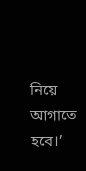নিয়ে আগাতে হবে।’